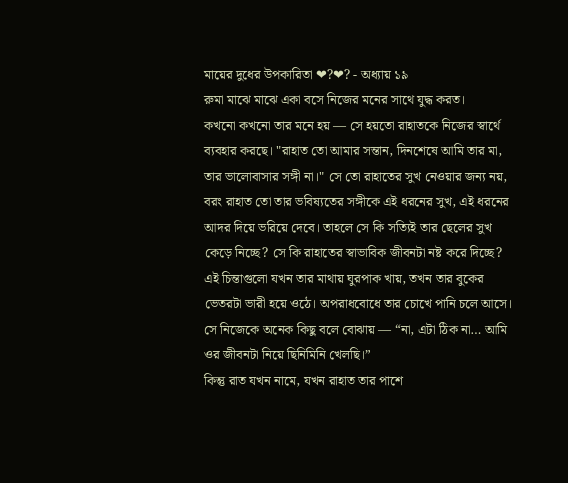মায়ের দুধের উপকারিতা ❤?❤? - অধ্যায় ১৯
রুমা মাঝে মাঝে একা বসে নিজের মনের সাথে যুদ্ধ করত।
কখনো কখনো তার মনে হয় — সে হয়তো রাহাতকে নিজের স্বার্থে ব্যবহার করছে। "রাহাত তো আমার সন্তান, দিনশেষে আমি তার মা, তার ভালোবাসার সঙ্গী না।" সে তো রাহাতের সুখ নেওয়ার জন্য নয়, বরং রাহাত তো তার ভবিষ্যতের সঙ্গীকে এই ধরনের সুখ, এই ধরনের আদর দিয়ে ভরিয়ে দেবে। তাহলে সে কি সত্যিই তার ছেলের সুখ কেড়ে নিচ্ছে? সে কি রাহাতের স্বাভাবিক জীবনটা নষ্ট করে দিচ্ছে?
এই চিন্তাগুলো যখন তার মাথায় ঘুরপাক খায়, তখন তার বুকের ভেতরটা ভারী হয়ে ওঠে। অপরাধবোধে তার চোখে পানি চলে আসে। সে নিজেকে অনেক কিছু বলে বোঝায় — “না, এটা ঠিক না… আমি ওর জীবনটা নিয়ে ছিনিমিনি খেলছি।”
কিন্তু রাত যখন নামে, যখন রাহাত তার পাশে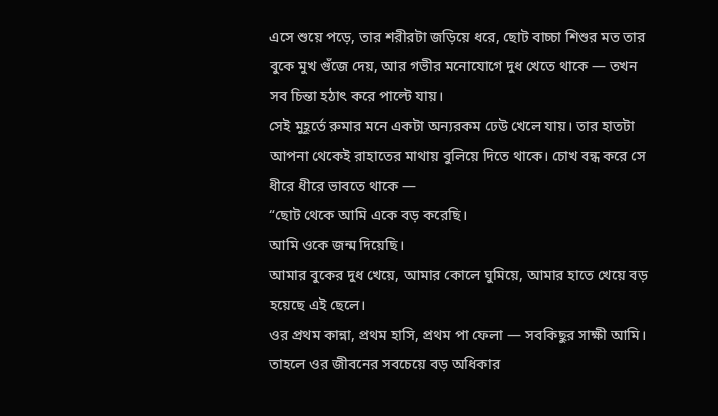এসে শুয়ে পড়ে, তার শরীরটা জড়িয়ে ধরে, ছোট বাচ্চা শিশুর মত তার বুকে মুখ গুঁজে দেয়, আর গভীর মনোযোগে দুধ খেতে থাকে — তখন সব চিন্তা হঠাৎ করে পাল্টে যায়।
সেই মুহূর্তে রুমার মনে একটা অন্যরকম ঢেউ খেলে যায়। তার হাতটা আপনা থেকেই রাহাতের মাথায় বুলিয়ে দিতে থাকে। চোখ বন্ধ করে সে ধীরে ধীরে ভাবতে থাকে —
“ছোট থেকে আমি একে বড় করেছি।
আমি ওকে জন্ম দিয়েছি।
আমার বুকের দুধ খেয়ে, আমার কোলে ঘুমিয়ে, আমার হাতে খেয়ে বড় হয়েছে এই ছেলে।
ওর প্রথম কান্না, প্রথম হাসি, প্রথম পা ফেলা — সবকিছুর সাক্ষী আমি।
তাহলে ওর জীবনের সবচেয়ে বড় অধিকার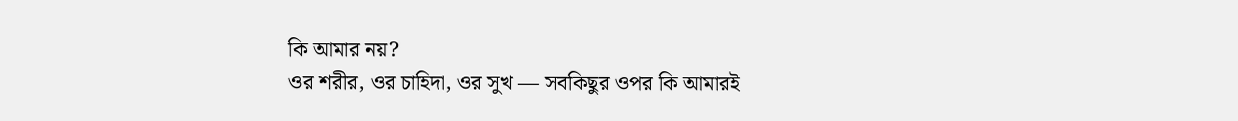কি আমার নয়?
ওর শরীর, ওর চাহিদা, ওর সুখ — সবকিছুর ওপর কি আমারই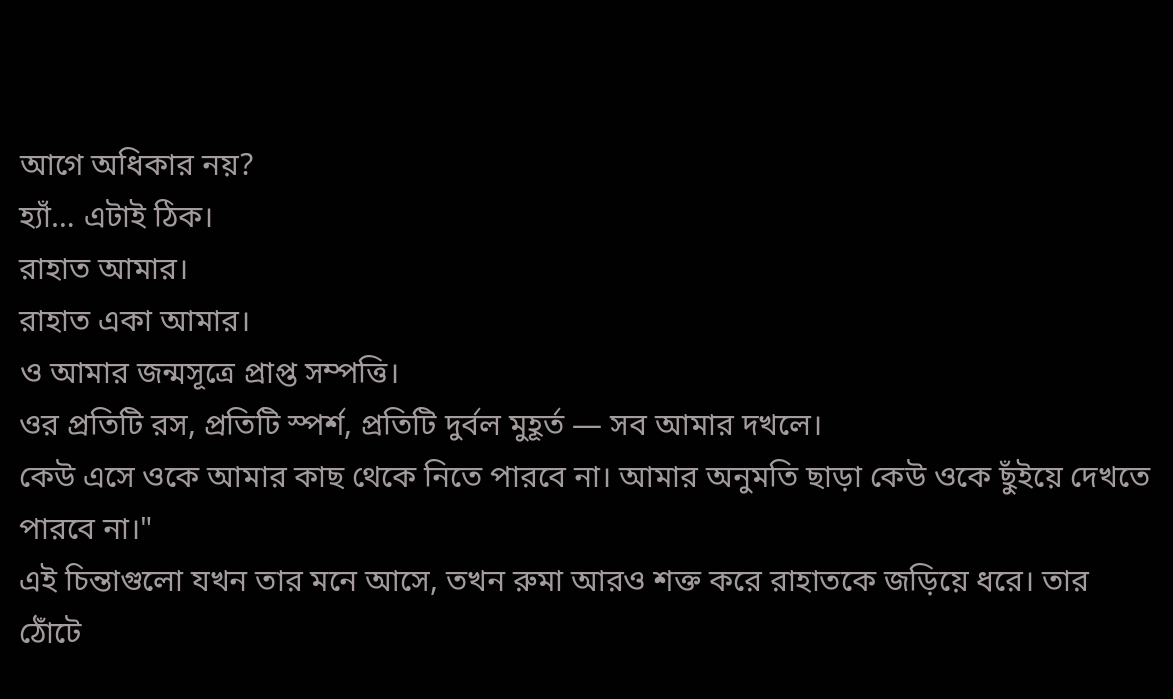আগে অধিকার নয়?
হ্যাঁ… এটাই ঠিক।
রাহাত আমার।
রাহাত একা আমার।
ও আমার জন্মসূত্রে প্রাপ্ত সম্পত্তি।
ওর প্রতিটি রস, প্রতিটি স্পর্শ, প্রতিটি দুর্বল মুহূর্ত — সব আমার দখলে।
কেউ এসে ওকে আমার কাছ থেকে নিতে পারবে না। আমার অনুমতি ছাড়া কেউ ওকে ছুঁইয়ে দেখতে পারবে না।"
এই চিন্তাগুলো যখন তার মনে আসে, তখন রুমা আরও শক্ত করে রাহাতকে জড়িয়ে ধরে। তার ঠোঁটে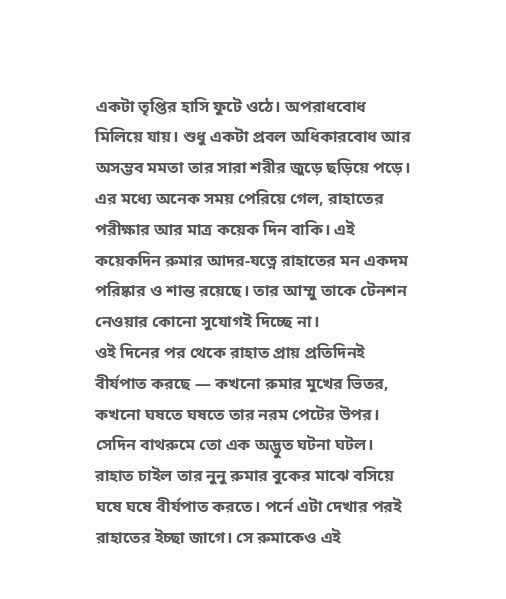একটা তৃপ্তির হাসি ফুটে ওঠে। অপরাধবোধ মিলিয়ে যায়। শুধু একটা প্রবল অধিকারবোধ আর অসম্ভব মমতা তার সারা শরীর জুড়ে ছড়িয়ে পড়ে।
এর মধ্যে অনেক সময় পেরিয়ে গেল, রাহাতের পরীক্ষার আর মাত্র কয়েক দিন বাকি। এই কয়েকদিন রুমার আদর-যত্নে রাহাতের মন একদম পরিষ্কার ও শান্ত রয়েছে। তার আম্মু তাকে টেনশন নেওয়ার কোনো সুযোগই দিচ্ছে না।
ওই দিনের পর থেকে রাহাত প্রায় প্রতিদিনই বীর্যপাত করছে — কখনো রুমার মুখের ভিতর, কখনো ঘষতে ঘষতে তার নরম পেটের উপর। সেদিন বাথরুমে তো এক অদ্ভুত ঘটনা ঘটল। রাহাত চাইল তার নুনু রুমার বুকের মাঝে বসিয়ে ঘষে ঘষে বীর্যপাত করতে। পর্নে এটা দেখার পরই রাহাতের ইচ্ছা জাগে। সে রুমাকেও এই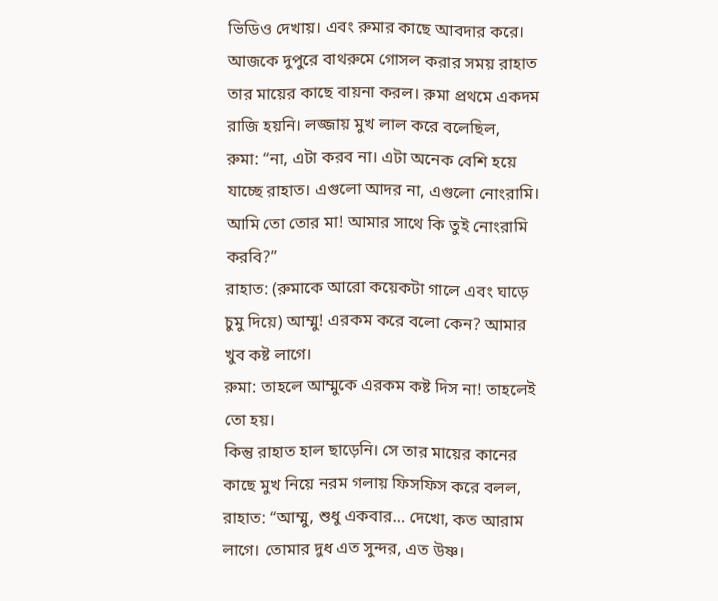ভিডিও দেখায়। এবং রুমার কাছে আবদার করে।
আজকে দুপুরে বাথরুমে গোসল করার সময় রাহাত তার মায়ের কাছে বায়না করল। রুমা প্রথমে একদম রাজি হয়নি। লজ্জায় মুখ লাল করে বলেছিল,
রুমা: “না, এটা করব না। এটা অনেক বেশি হয়ে যাচ্ছে রাহাত। এগুলো আদর না, এগুলো নোংরামি। আমি তো তোর মা! আমার সাথে কি তুই নোংরামি করবি?”
রাহাত: (রুমাকে আরো কয়েকটা গালে এবং ঘাড়ে চুমু দিয়ে) আম্মু! এরকম করে বলো কেন? আমার খুব কষ্ট লাগে।
রুমা: তাহলে আম্মুকে এরকম কষ্ট দিস না! তাহলেই তো হয়।
কিন্তু রাহাত হাল ছাড়েনি। সে তার মায়ের কানের কাছে মুখ নিয়ে নরম গলায় ফিসফিস করে বলল,
রাহাত: “আম্মু, শুধু একবার… দেখো, কত আরাম লাগে। তোমার দুধ এত সুন্দর, এত উষ্ণ।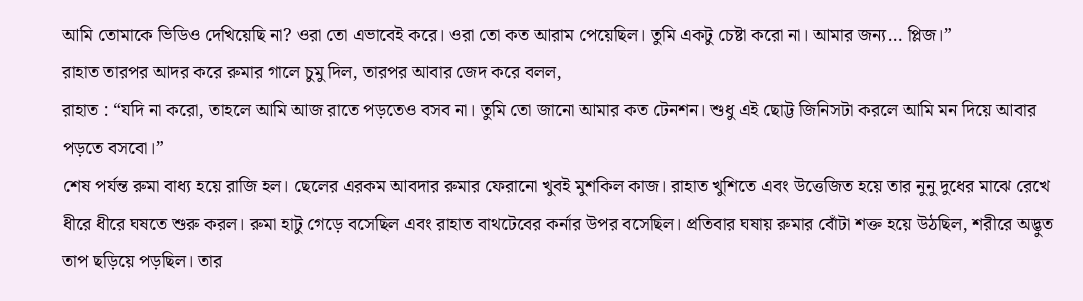আমি তোমাকে ভিডিও দেখিয়েছি না? ওরা তো এভাবেই করে। ওরা তো কত আরাম পেয়েছিল। তুমি একটু চেষ্টা করো না। আমার জন্য… প্লিজ।”
রাহাত তারপর আদর করে রুমার গালে চুমু দিল, তারপর আবার জেদ করে বলল,
রাহাত : “যদি না করো, তাহলে আমি আজ রাতে পড়তেও বসব না। তুমি তো জানো আমার কত টেনশন। শুধু এই ছোট্ট জিনিসটা করলে আমি মন দিয়ে আবার পড়তে বসবো।”
শেষ পর্যন্ত রুমা বাধ্য হয়ে রাজি হল। ছেলের এরকম আবদার রুমার ফেরানো খুবই মুশকিল কাজ। রাহাত খুশিতে এবং উত্তেজিত হয়ে তার নুনু দুধের মাঝে রেখে ধীরে ধীরে ঘষতে শুরু করল। রুমা হাটু গেড়ে বসেছিল এবং রাহাত বাথটেবের কর্নার উপর বসেছিল। প্রতিবার ঘষায় রুমার বোঁটা শক্ত হয়ে উঠছিল, শরীরে অদ্ভুত তাপ ছড়িয়ে পড়ছিল। তার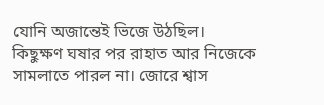যোনি অজান্তেই ভিজে উঠছিল।
কিছুক্ষণ ঘষার পর রাহাত আর নিজেকে সামলাতে পারল না। জোরে শ্বাস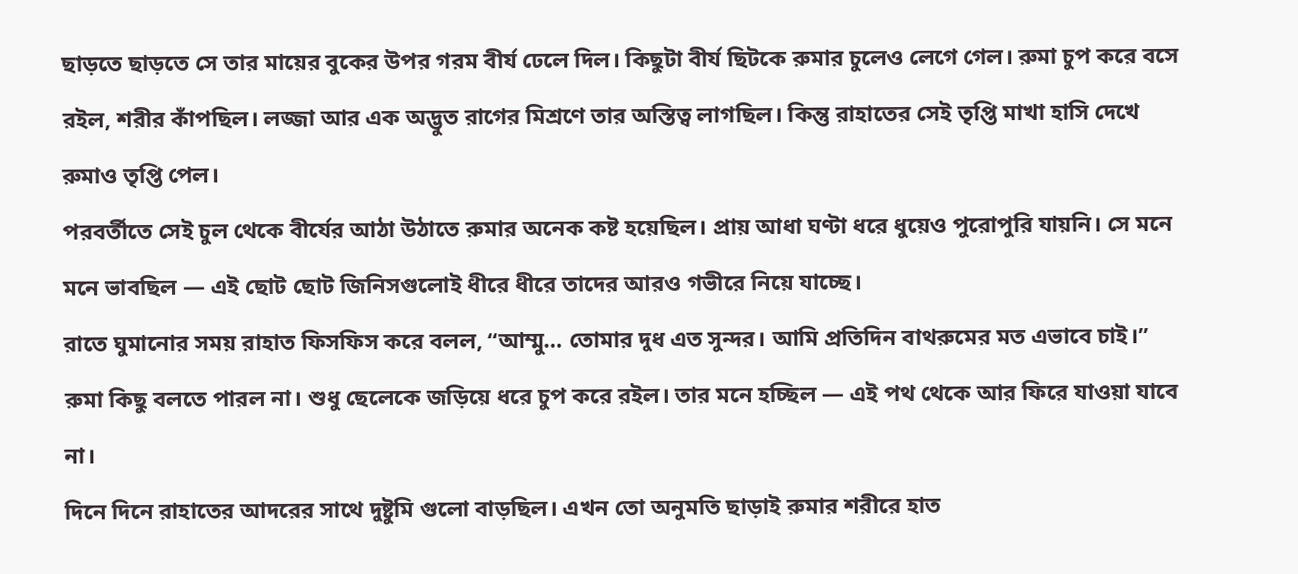ছাড়তে ছাড়তে সে তার মায়ের বুকের উপর গরম বীর্য ঢেলে দিল। কিছুটা বীর্য ছিটকে রুমার চুলেও লেগে গেল। রুমা চুপ করে বসে রইল, শরীর কাঁপছিল। লজ্জা আর এক অদ্ভুত রাগের মিশ্রণে তার অস্তিত্ব লাগছিল। কিন্তু রাহাতের সেই তৃপ্তি মাখা হাসি দেখে রুমাও তৃপ্তি পেল।
পরবর্তীতে সেই চুল থেকে বীর্যের আঠা উঠাতে রুমার অনেক কষ্ট হয়েছিল। প্রায় আধা ঘণ্টা ধরে ধুয়েও পুরোপুরি যায়নি। সে মনে মনে ভাবছিল — এই ছোট ছোট জিনিসগুলোই ধীরে ধীরে তাদের আরও গভীরে নিয়ে যাচ্ছে।
রাতে ঘুমানোর সময় রাহাত ফিসফিস করে বলল, “আম্মু… তোমার দুধ এত সুন্দর। আমি প্রতিদিন বাথরুমের মত এভাবে চাই।”
রুমা কিছু বলতে পারল না। শুধু ছেলেকে জড়িয়ে ধরে চুপ করে রইল। তার মনে হচ্ছিল — এই পথ থেকে আর ফিরে যাওয়া যাবে না।
দিনে দিনে রাহাতের আদরের সাথে দুষ্টুমি গুলো বাড়ছিল। এখন তো অনুমতি ছাড়াই রুমার শরীরে হাত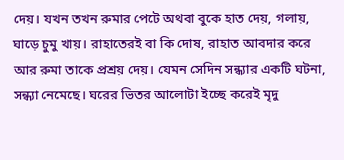দেয়। যখন তখন রুমার পেটে অথবা বুকে হাত দেয়, গলায়, ঘাড়ে চুমু খায়। রাহাতেরই বা কি দোষ, রাহাত আবদার করে আর রুমা তাকে প্রশ্রয় দেয়। যেমন সেদিন সন্ধ্যার একটি ঘটনা,
সন্ধ্যা নেমেছে। ঘরের ভিতর আলোটা ইচ্ছে করেই মৃদু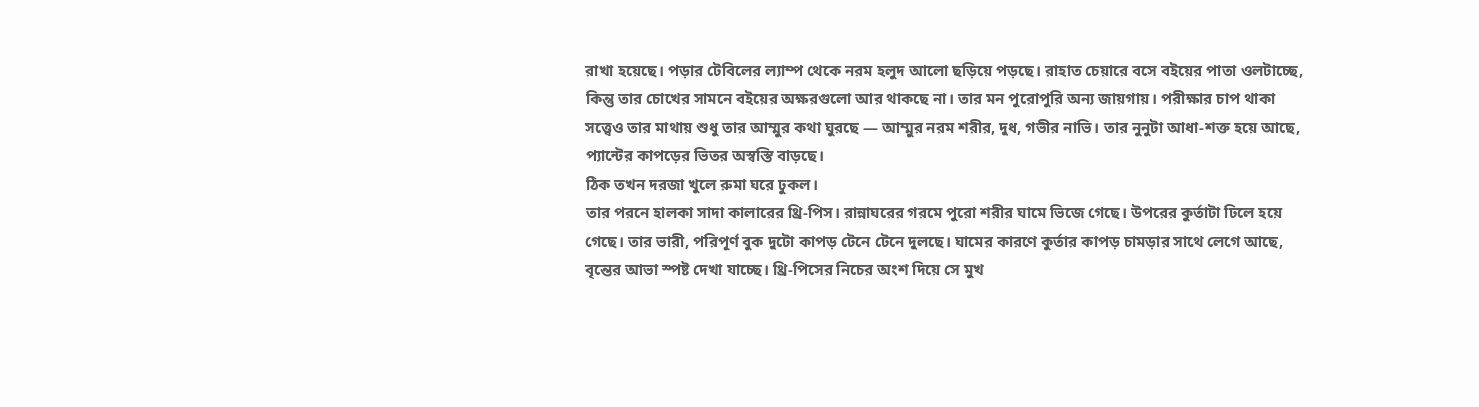রাখা হয়েছে। পড়ার টেবিলের ল্যাম্প থেকে নরম হলুদ আলো ছড়িয়ে পড়ছে। রাহাত চেয়ারে বসে বইয়ের পাতা ওলটাচ্ছে, কিন্তু তার চোখের সামনে বইয়ের অক্ষরগুলো আর থাকছে না। তার মন পুরোপুরি অন্য জায়গায়। পরীক্ষার চাপ থাকা সত্ত্বেও তার মাথায় শুধু তার আম্মুর কথা ঘুরছে — আম্মুর নরম শরীর, দুধ, গভীর নাভি। তার নুনুটা আধা-শক্ত হয়ে আছে, প্যান্টের কাপড়ের ভিতর অস্বস্তি বাড়ছে।
ঠিক তখন দরজা খুলে রুমা ঘরে ঢুকল।
তার পরনে হালকা সাদা কালারের থ্রি-পিস। রান্নাঘরের গরমে পুরো শরীর ঘামে ভিজে গেছে। উপরের কুর্তাটা ঢিলে হয়ে গেছে। তার ভারী, পরিপূর্ণ বুক দুটো কাপড় টেনে টেনে দুলছে। ঘামের কারণে কুর্তার কাপড় চামড়ার সাথে লেগে আছে, বৃন্তের আভা স্পষ্ট দেখা যাচ্ছে। থ্রি-পিসের নিচের অংশ দিয়ে সে মুখ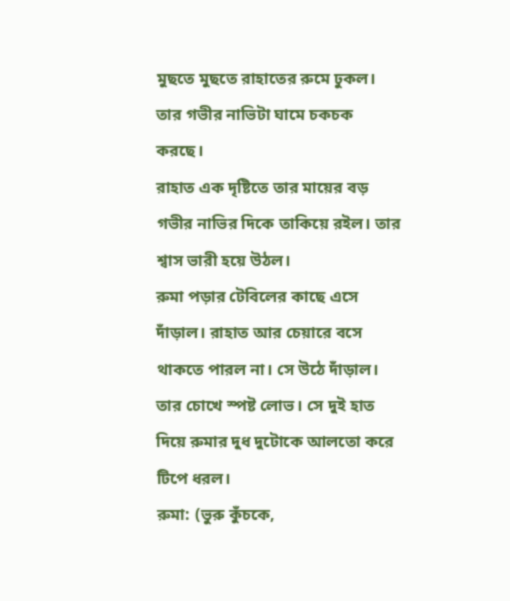মুছতে মুছতে রাহাতের রুমে ঢুকল। তার গভীর নাভিটা ঘামে চকচক করছে।
রাহাত এক দৃষ্টিতে তার মায়ের বড় গভীর নাভির দিকে তাকিয়ে রইল। তার শ্বাস ভারী হয়ে উঠল।
রুমা পড়ার টেবিলের কাছে এসে দাঁড়াল। রাহাত আর চেয়ারে বসে থাকতে পারল না। সে উঠে দাঁড়াল। তার চোখে স্পষ্ট লোভ। সে দুই হাত দিয়ে রুমার দুধ দুটোকে আলতো করে টিপে ধরল।
রুমা: (ভুরু কুঁচকে,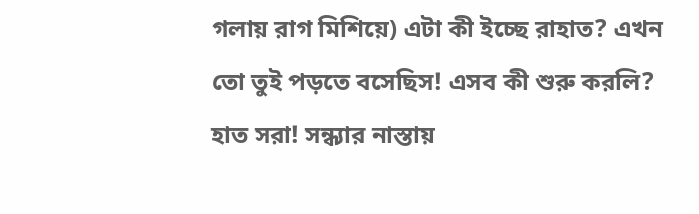গলায় রাগ মিশিয়ে) এটা কী ইচ্ছে রাহাত? এখন তো তুই পড়তে বসেছিস! এসব কী শুরু করলি? হাত সরা! সন্ধ্যার নাস্তায়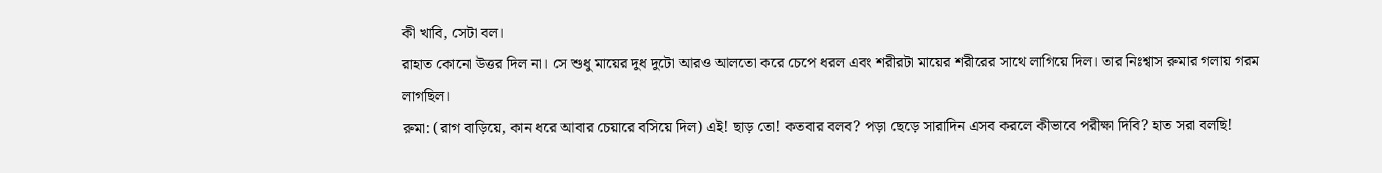কী খাবি, সেটা বল।
রাহাত কোনো উত্তর দিল না। সে শুধু মায়ের দুধ দুটো আরও আলতো করে চেপে ধরল এবং শরীরটা মায়ের শরীরের সাথে লাগিয়ে দিল। তার নিঃশ্বাস রুমার গলায় গরম লাগছিল।
রুমা: (রাগ বাড়িয়ে, কান ধরে আবার চেয়ারে বসিয়ে দিল) এই! ছাড় তো! কতবার বলব? পড়া ছেড়ে সারাদিন এসব করলে কীভাবে পরীক্ষা দিবি? হাত সরা বলছি!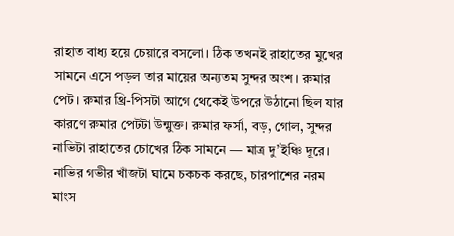রাহাত বাধ্য হয়ে চেয়ারে বসলো। ঠিক তখনই রাহাতের মুখের সামনে এসে পড়ল তার মায়ের অন্যতম সুন্দর অংশ। রুমার পেট। রুমার থ্রি-পিসটা আগে থেকেই উপরে উঠানো ছিল যার কারণে রুমার পেটটা উন্মুক্ত। রুমার ফর্সা, বড়, গোল, সুন্দর নাভিটা রাহাতের চোখের ঠিক সামনে — মাত্র দু’ইঞ্চি দূরে। নাভির গভীর খাঁজটা ঘামে চকচক করছে, চারপাশের নরম মাংস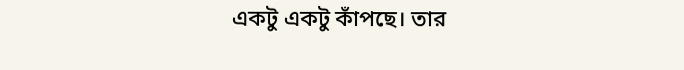একটু একটু কাঁপছে। তার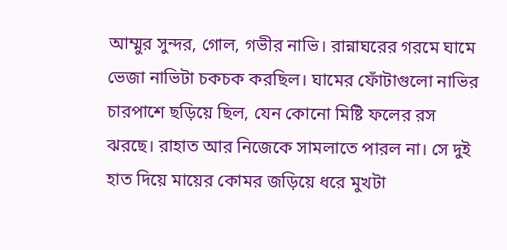আম্মুর সুন্দর, গোল, গভীর নাভি। রান্নাঘরের গরমে ঘামে ভেজা নাভিটা চকচক করছিল। ঘামের ফোঁটাগুলো নাভির চারপাশে ছড়িয়ে ছিল, যেন কোনো মিষ্টি ফলের রস ঝরছে। রাহাত আর নিজেকে সামলাতে পারল না। সে দুই হাত দিয়ে মায়ের কোমর জড়িয়ে ধরে মুখটা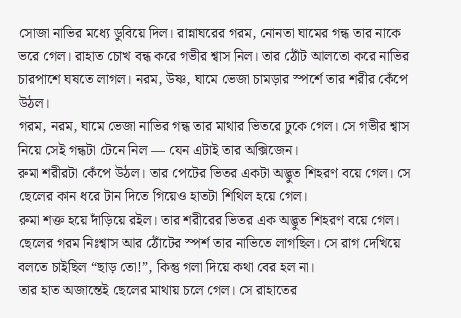সোজা নাভির মধ্যে ডুবিয়ে দিল। রান্নাঘরের গরম, নোনতা ঘামের গন্ধ তার নাকে ভরে গেল। রাহাত চোখ বন্ধ করে গভীর শ্বাস নিল। তার ঠোঁট আলতো করে নাভির চারপাশে ঘষতে লাগল। নরম, উষ্ণ, ঘামে ভেজা চামড়ার স্পর্শে তার শরীর কেঁপে উঠল।
গরম, নরম, ঘামে ভেজা নাভির গন্ধ তার মাথার ভিতরে ঢুকে গেল। সে গভীর শ্বাস নিয়ে সেই গন্ধটা টেনে নিল — যেন এটাই তার অক্সিজেন।
রুমা শরীরটা কেঁপে উঠল। তার পেটের ভিতর একটা অদ্ভুত শিহরণ বয়ে গেল। সে ছেলের কান ধরে টান দিতে গিয়েও হাতটা শিথিল হয়ে গেল।
রুমা শক্ত হয়ে দাঁড়িয়ে রইল। তার শরীরের ভিতর এক অদ্ভুত শিহরণ বয়ে গেল। ছেলের গরম নিঃশ্বাস আর ঠোঁটের স্পর্শ তার নাভিতে লাগছিল। সে রাগ দেখিয়ে বলতে চাইছিল “ছাড় তো!”, কিন্তু গলা দিয়ে কথা বের হল না।
তার হাত অজান্তেই ছেলের মাথায় চলে গেল। সে রাহাতের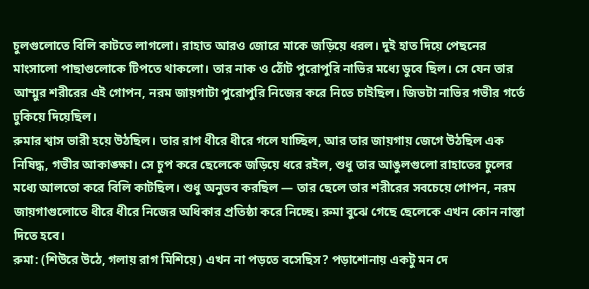চুলগুলোতে বিলি কাটতে লাগলো। রাহাত আরও জোরে মাকে জড়িয়ে ধরল। দুই হাত দিয়ে পেছনের মাংসালো পাছাগুলোকে টিপতে থাকলো। তার নাক ও ঠোঁট পুরোপুরি নাভির মধ্যে ডুবে ছিল। সে যেন তার আম্মুর শরীরের এই গোপন, নরম জায়গাটা পুরোপুরি নিজের করে নিতে চাইছিল। জিভটা নাভির গভীর গর্তে ঢুকিয়ে দিয়েছিল।
রুমার শ্বাস ভারী হয়ে উঠছিল। তার রাগ ধীরে ধীরে গলে যাচ্ছিল, আর তার জায়গায় জেগে উঠছিল এক নিষিদ্ধ, গভীর আকাঙ্ক্ষা। সে চুপ করে ছেলেকে জড়িয়ে ধরে রইল, শুধু তার আঙুলগুলো রাহাতের চুলের মধ্যে আলতো করে বিলি কাটছিল। শুধু অনুভব করছিল — তার ছেলে তার শরীরের সবচেয়ে গোপন, নরম জায়গাগুলোতে ধীরে ধীরে নিজের অধিকার প্রতিষ্ঠা করে নিচ্ছে। রুমা বুঝে গেছে ছেলেকে এখন কোন নাস্তা দিতে হবে।
রুমা: (শিউরে উঠে, গলায় রাগ মিশিয়ে) এখন না পড়তে বসেছিস? পড়াশোনায় একটু মন দে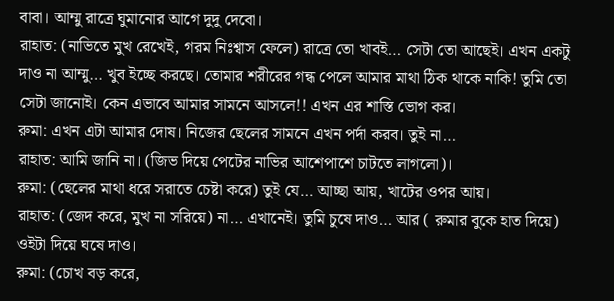বাবা। আম্মু রাত্রে ঘুমানোর আগে দুদু দেবো।
রাহাত: (নাভিতে মুখ রেখেই, গরম নিঃশ্বাস ফেলে) রাত্রে তো খাবই… সেটা তো আছেই। এখন একটু দাও না আম্মু… খুব ইচ্ছে করছে। তোমার শরীরের গন্ধ পেলে আমার মাথা ঠিক থাকে নাকি! তুমি তো সেটা জানোই। কেন এভাবে আমার সামনে আসলে!! এখন এর শাস্তি ভোগ কর।
রুমা: এখন এটা আমার দোষ। নিজের ছেলের সামনে এখন পর্দা করব। তুই না…
রাহাত: আমি জানি না। (জিভ দিয়ে পেটের নাভির আশেপাশে চাটতে লাগলো)।
রুমা: (ছেলের মাথা ধরে সরাতে চেষ্টা করে) তুই যে… আচ্ছা আয়, খাটের ওপর আয়।
রাহাত: (জেদ করে, মুখ না সরিয়ে) না… এখানেই। তুমি চুষে দাও… আর ( রুমার বুকে হাত দিয়ে) ওইটা দিয়ে ঘষে দাও।
রুমা: (চোখ বড় করে,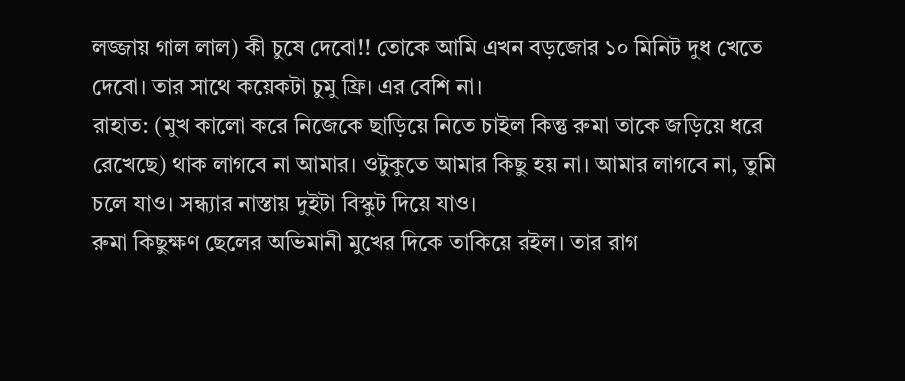লজ্জায় গাল লাল) কী চুষে দেবো!! তোকে আমি এখন বড়জোর ১০ মিনিট দুধ খেতে দেবো। তার সাথে কয়েকটা চুমু ফ্রি। এর বেশি না।
রাহাত: (মুখ কালো করে নিজেকে ছাড়িয়ে নিতে চাইল কিন্তু রুমা তাকে জড়িয়ে ধরে রেখেছে) থাক লাগবে না আমার। ওটুকুতে আমার কিছু হয় না। আমার লাগবে না, তুমি চলে যাও। সন্ধ্যার নাস্তায় দুইটা বিস্কুট দিয়ে যাও।
রুমা কিছুক্ষণ ছেলের অভিমানী মুখের দিকে তাকিয়ে রইল। তার রাগ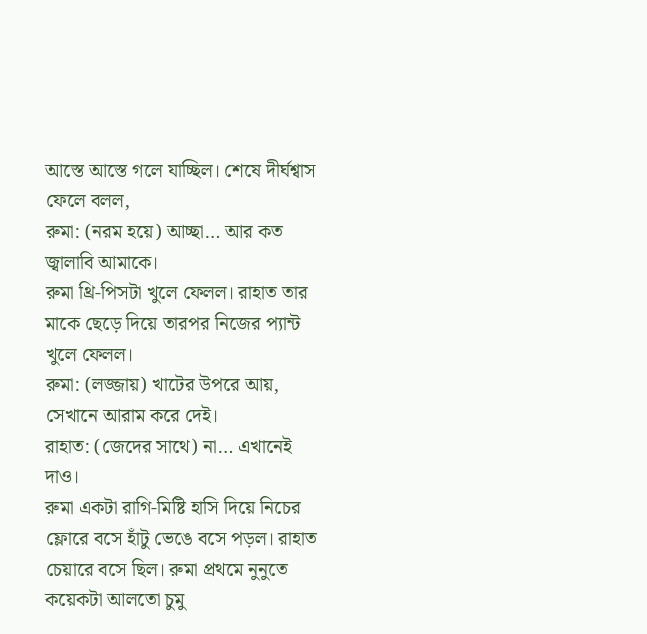আস্তে আস্তে গলে যাচ্ছিল। শেষে দীর্ঘশ্বাস ফেলে বলল,
রুমা: (নরম হয়ে) আচ্ছা… আর কত জ্বালাবি আমাকে।
রুমা থ্রি-পিসটা খুলে ফেলল। রাহাত তার মাকে ছেড়ে দিয়ে তারপর নিজের প্যান্ট খুলে ফেলল।
রুমা: (লজ্জায়) খাটের উপরে আয়, সেখানে আরাম করে দেই।
রাহাত: (জেদের সাথে) না… এখানেই দাও।
রুমা একটা রাগি-মিষ্টি হাসি দিয়ে নিচের ফ্লোরে বসে হাঁটু ভেঙে বসে পড়ল। রাহাত চেয়ারে বসে ছিল। রুমা প্রথমে নুনুতে কয়েকটা আলতো চুমু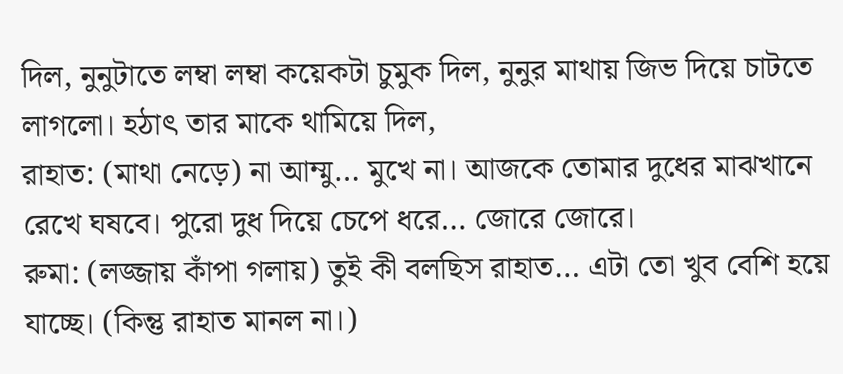দিল, নুনুটাতে লম্বা লম্বা কয়েকটা চুমুক দিল, নুনুর মাথায় জিভ দিয়ে চাটতে লাগলো। হঠাৎ তার মাকে থামিয়ে দিল,
রাহাত: (মাথা নেড়ে) না আম্মু… মুখে না। আজকে তোমার দুধের মাঝখানে রেখে ঘষবে। পুরো দুধ দিয়ে চেপে ধরে… জোরে জোরে।
রুমা: (লজ্জায় কাঁপা গলায়) তুই কী বলছিস রাহাত… এটা তো খুব বেশি হয়ে যাচ্ছে। (কিন্তু রাহাত মানল না।)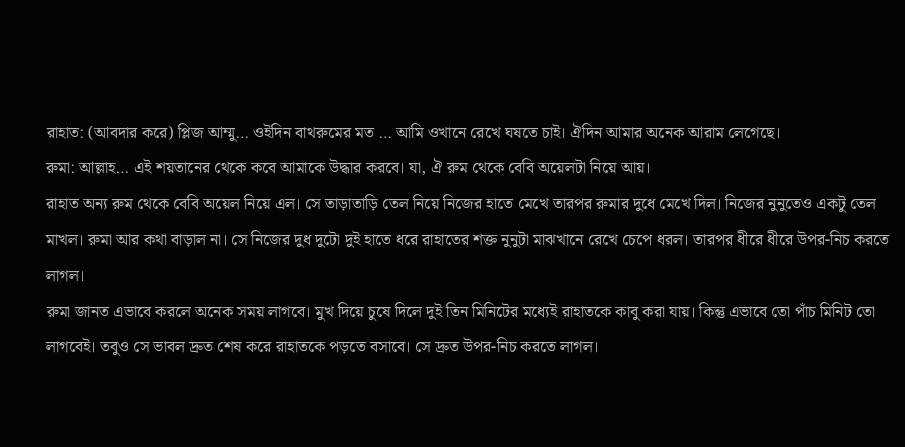রাহাত: (আবদার করে) প্লিজ আম্মু… ওইদিন বাথরুমের মত … আমি ওখানে রেখে ঘষতে চাই। ঐদিন আমার অনেক আরাম লেগেছে।
রুমা: আল্লাহ… এই শয়তানের থেকে কবে আমাকে উদ্ধার করবে। যা, ঐ রুম থেকে বেবি অয়েলটা নিয়ে আয়।
রাহাত অন্য রুম থেকে বেবি অয়েল নিয়ে এল। সে তাড়াতাড়ি তেল নিয়ে নিজের হাতে মেখে তারপর রুমার দুধে মেখে দিল। নিজের নুনুতেও একটু তেল মাখল। রুমা আর কথা বাড়াল না। সে নিজের দুধ দুটো দুই হাতে ধরে রাহাতের শক্ত নুনুটা মাঝখানে রেখে চেপে ধরল। তারপর ধীরে ধীরে উপর-নিচ করতে লাগল।
রুমা জানত এভাবে করলে অনেক সময় লাগবে। মুখ দিয়ে চুষে দিলে দুই তিন মিনিটের মধ্যেই রাহাতকে কাবু করা যায়। কিন্তু এভাবে তো পাঁচ মিনিট তো লাগবেই। তবুও সে ভাবল দ্রুত শেষ করে রাহাতকে পড়তে বসাবে। সে দ্রুত উপর-নিচ করতে লাগল।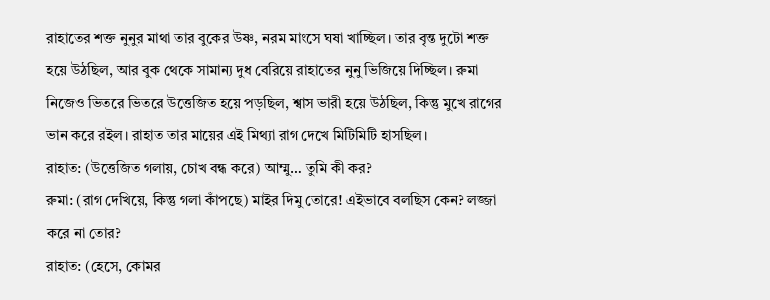রাহাতের শক্ত নুনুর মাথা তার বুকের উষ্ণ, নরম মাংসে ঘষা খাচ্ছিল। তার বৃন্ত দুটো শক্ত হয়ে উঠছিল, আর বুক থেকে সামান্য দুধ বেরিয়ে রাহাতের নুনু ভিজিয়ে দিচ্ছিল। রুমা নিজেও ভিতরে ভিতরে উত্তেজিত হয়ে পড়ছিল, শ্বাস ভারী হয়ে উঠছিল, কিন্তু মুখে রাগের ভান করে রইল। রাহাত তার মায়ের এই মিথ্যা রাগ দেখে মিটিমিটি হাসছিল।
রাহাত: (উত্তেজিত গলায়, চোখ বন্ধ করে) আম্মু… তুমি কী কর?
রুমা: (রাগ দেখিয়ে, কিন্তু গলা কাঁপছে) মাইর দিমু তোরে! এইভাবে বলছিস কেন? লজ্জা করে না তোর?
রাহাত: (হেসে, কোমর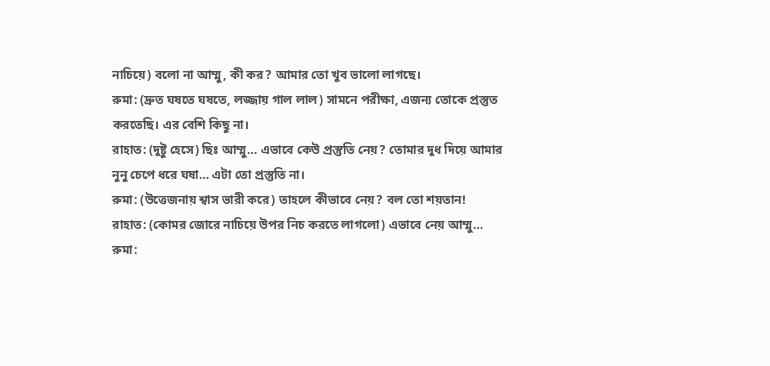নাচিয়ে) বলো না আম্মু, কী কর? আমার তো খুব ভালো লাগছে।
রুমা: (দ্রুত ঘষতে ঘষতে, লজ্জায় গাল লাল) সামনে পরীক্ষা, এজন্য তোকে প্রস্তুত করতেছি। এর বেশি কিছু না।
রাহাত: (দুষ্টু হেসে) ছিঃ আম্মু… এভাবে কেউ প্রস্তুতি নেয়? তোমার দুধ দিয়ে আমার নুনু চেপে ধরে ঘষা… এটা তো প্রস্তুতি না।
রুমা: (উত্তেজনায় শ্বাস ভারী করে) তাহলে কীভাবে নেয়? বল তো শয়তান!
রাহাত: (কোমর জোরে নাচিয়ে উপর নিচ করতে লাগলো) এভাবে নেয় আম্মু…
রুমা: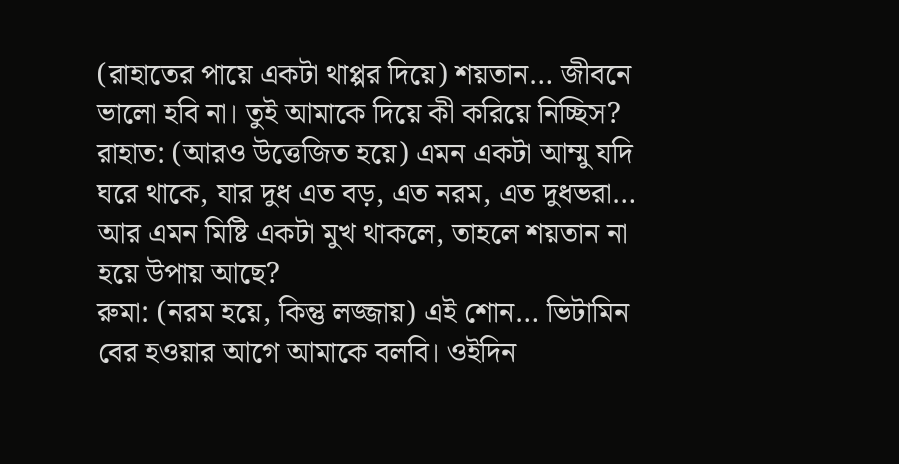(রাহাতের পায়ে একটা থাপ্পর দিয়ে) শয়তান… জীবনে ভালো হবি না। তুই আমাকে দিয়ে কী করিয়ে নিচ্ছিস?
রাহাত: (আরও উত্তেজিত হয়ে) এমন একটা আম্মু যদি ঘরে থাকে, যার দুধ এত বড়, এত নরম, এত দুধভরা… আর এমন মিষ্টি একটা মুখ থাকলে, তাহলে শয়তান না হয়ে উপায় আছে?
রুমা: (নরম হয়ে, কিন্তু লজ্জায়) এই শোন… ভিটামিন বের হওয়ার আগে আমাকে বলবি। ওইদিন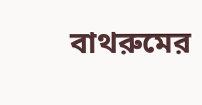বাথরুমের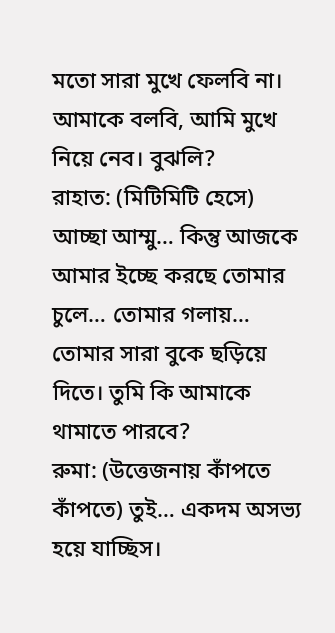মতো সারা মুখে ফেলবি না। আমাকে বলবি, আমি মুখে নিয়ে নেব। বুঝলি?
রাহাত: (মিটিমিটি হেসে) আচ্ছা আম্মু… কিন্তু আজকে আমার ইচ্ছে করছে তোমার চুলে… তোমার গলায়… তোমার সারা বুকে ছড়িয়ে দিতে। তুমি কি আমাকে থামাতে পারবে?
রুমা: (উত্তেজনায় কাঁপতে কাঁপতে) তুই… একদম অসভ্য হয়ে যাচ্ছিস।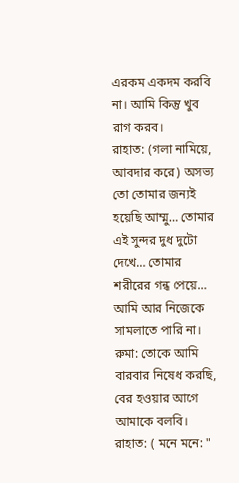এরকম একদম করবি না। আমি কিন্তু খুব রাগ করব।
রাহাত: (গলা নামিয়ে, আবদার করে) অসভ্য তো তোমার জন্যই হয়েছি আম্মু… তোমার এই সুন্দর দুধ দুটো দেখে… তোমার শরীরের গন্ধ পেয়ে… আমি আর নিজেকে সামলাতে পারি না।
রুমা: তোকে আমি বারবার নিষেধ করছি, বের হওয়ার আগে আমাকে বলবি।
রাহাত: ( মনে মনে: "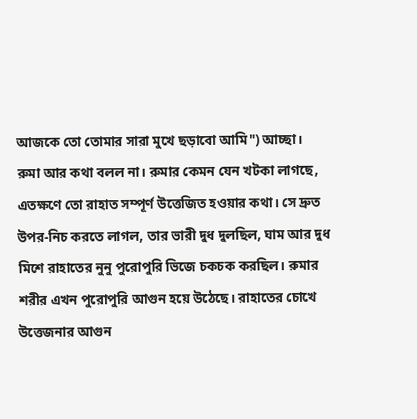আজকে তো তোমার সারা মুখে ছড়াবো আমি") আচ্ছা।
রুমা আর কথা বলল না। রুমার কেমন যেন খটকা লাগছে, এতক্ষণে তো রাহাত সম্পূর্ণ উত্তেজিত হওয়ার কথা। সে দ্রুত উপর-নিচ করতে লাগল, তার ভারী দুধ দুলছিল, ঘাম আর দুধ মিশে রাহাতের নুনু পুরোপুরি ভিজে চকচক করছিল। রুমার শরীর এখন পুরোপুরি আগুন হয়ে উঠেছে। রাহাতের চোখে উত্তেজনার আগুন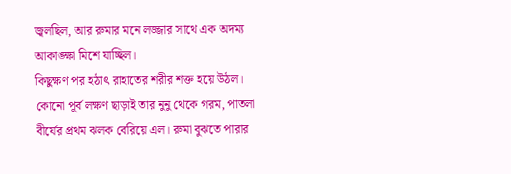জ্বলছিল, আর রুমার মনে লজ্জার সাথে এক অদম্য আকাঙ্ক্ষা মিশে যাচ্ছিল।
কিছুক্ষণ পর হঠাৎ রাহাতের শরীর শক্ত হয়ে উঠল। কোনো পূর্ব লক্ষণ ছাড়াই তার নুনু থেকে গরম, পাতলা বীর্যের প্রথম ঝলক বেরিয়ে এল। রুমা বুঝতে পারার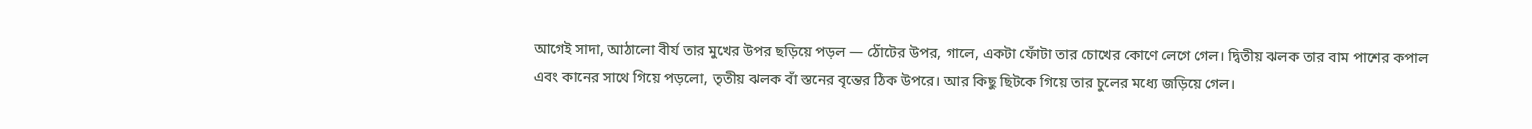আগেই সাদা, আঠালো বীর্য তার মুখের উপর ছড়িয়ে পড়ল — ঠোঁটের উপর, গালে, একটা ফোঁটা তার চোখের কোণে লেগে গেল। দ্বিতীয় ঝলক তার বাম পাশের কপাল এবং কানের সাথে গিয়ে পড়লো, তৃতীয় ঝলক বাঁ স্তনের বৃন্তের ঠিক উপরে। আর কিছু ছিটকে গিয়ে তার চুলের মধ্যে জড়িয়ে গেল।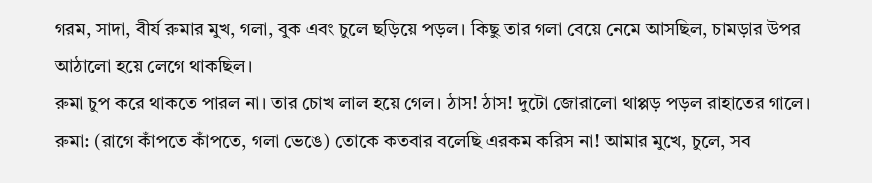গরম, সাদা, বীর্য রুমার মুখ, গলা, বুক এবং চুলে ছড়িয়ে পড়ল। কিছু তার গলা বেয়ে নেমে আসছিল, চামড়ার উপর আঠালো হয়ে লেগে থাকছিল।
রুমা চুপ করে থাকতে পারল না। তার চোখ লাল হয়ে গেল। ঠাস! ঠাস! দুটো জোরালো থাপ্পড় পড়ল রাহাতের গালে।
রুমা: (রাগে কাঁপতে কাঁপতে, গলা ভেঙে) তোকে কতবার বলেছি এরকম করিস না! আমার মুখে, চুলে, সব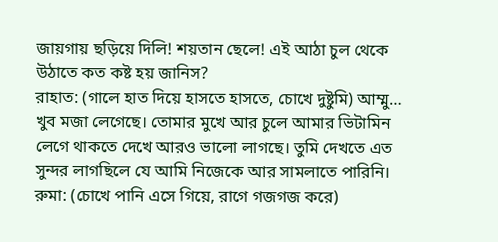জায়গায় ছড়িয়ে দিলি! শয়তান ছেলে! এই আঠা চুল থেকে উঠাতে কত কষ্ট হয় জানিস?
রাহাত: (গালে হাত দিয়ে হাসতে হাসতে, চোখে দুষ্টুমি) আম্মু… খুব মজা লেগেছে। তোমার মুখে আর চুলে আমার ভিটামিন লেগে থাকতে দেখে আরও ভালো লাগছে। তুমি দেখতে এত সুন্দর লাগছিলে যে আমি নিজেকে আর সামলাতে পারিনি।
রুমা: (চোখে পানি এসে গিয়ে, রাগে গজগজ করে)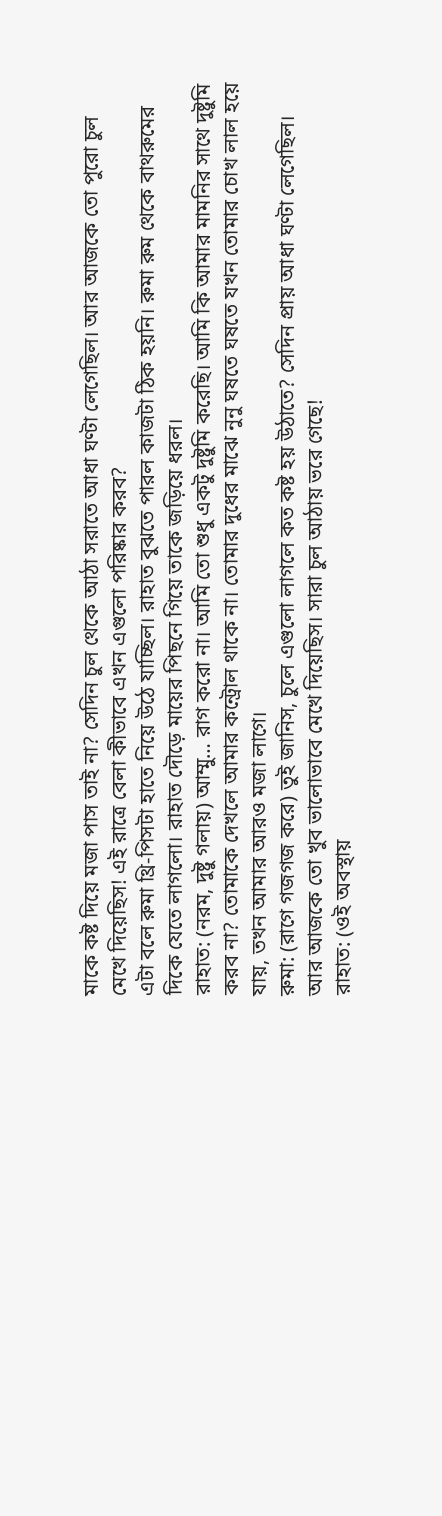মাকে কষ্ট দিয়ে মজা পাস তাই না? সেদিন চুল থেকে আঠা সরাতে আধা ঘণ্টা লেগেছিল। আর আজকে তো পুরো চুল মেখে দিয়েছিস! এই রাত্রে বেলা কীভাবে এখন এগুলো পরিষ্কার করব?
এটা বলে রুমা থ্রি-পিসটা হাতে নিয়ে উঠে যাচ্ছিল। রাহাত বুঝতে পারল কাজটা ঠিক হয়নি। রুমা রুম থেকে বাথরুমের দিকে যেতে লাগলো। রাহাত দৌড়ে মায়ের পিছনে গিয়ে তাকে জড়িয়ে ধরল।
রাহাত: (নরম, দুষ্টু গলায়) আম্মু… রাগ করো না। আমি তো শুধু একটু দুষ্টুমি করেছি। আমি কি আমার মামনির সাথে দুষ্টুমি করব না? তোমাকে দেখলে আমার কন্ট্রোল থাকে না। তোমার দুধের মাঝে নুনু ঘষতে ঘষতে যখন তোমার চোখ লাল হয়ে যায়, তখন আমার আরও মজা লাগে।
রুমা: (রাগে গজগজ করে) তুই জানিস, চুলে এগুলো লাগলে কত কষ্ট হয় উঠাতে? সেদিন প্রায় আধা ঘণ্টা লেগেছিল। আর আজকে তো খুব ভালোভাবে মেখে দিয়েছিস। সারা চুল আঠায় ভরে গেছে!
রাহাত: (ওই অবস্থায়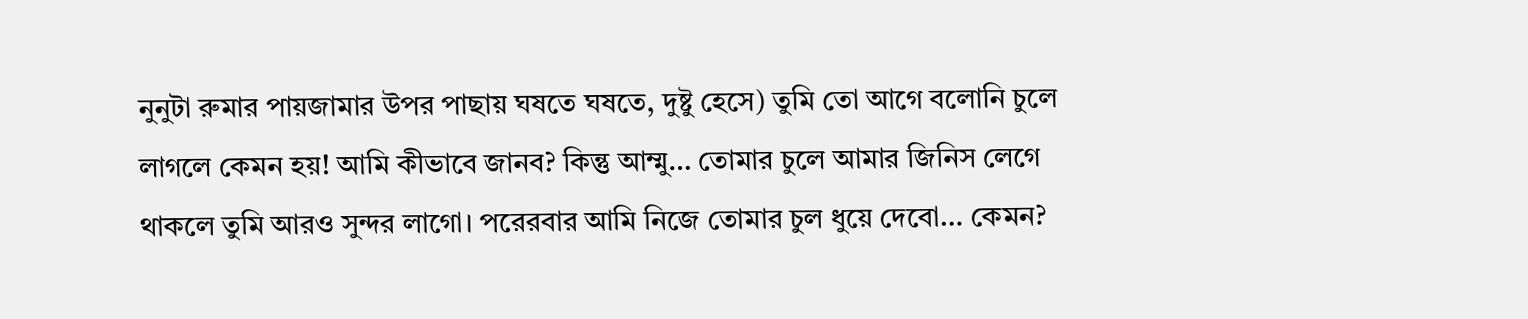নুনুটা রুমার পায়জামার উপর পাছায় ঘষতে ঘষতে, দুষ্টু হেসে) তুমি তো আগে বলোনি চুলে লাগলে কেমন হয়! আমি কীভাবে জানব? কিন্তু আম্মু… তোমার চুলে আমার জিনিস লেগে থাকলে তুমি আরও সুন্দর লাগো। পরেরবার আমি নিজে তোমার চুল ধুয়ে দেবো… কেমন?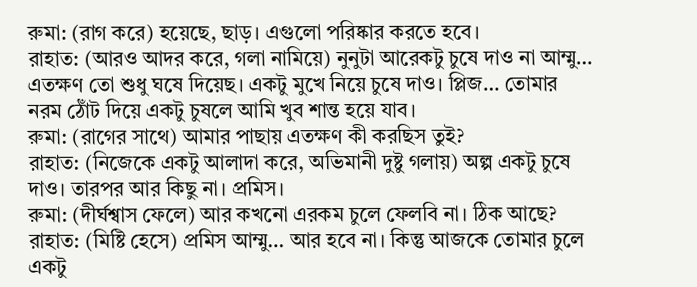রুমা: (রাগ করে) হয়েছে, ছাড়। এগুলো পরিষ্কার করতে হবে।
রাহাত: (আরও আদর করে, গলা নামিয়ে) নুনুটা আরেকটু চুষে দাও না আম্মু… এতক্ষণ তো শুধু ঘষে দিয়েছ। একটু মুখে নিয়ে চুষে দাও। প্লিজ… তোমার নরম ঠোঁট দিয়ে একটু চুষলে আমি খুব শান্ত হয়ে যাব।
রুমা: (রাগের সাথে) আমার পাছায় এতক্ষণ কী করছিস তুই?
রাহাত: (নিজেকে একটু আলাদা করে, অভিমানী দুষ্টু গলায়) অল্প একটু চুষে দাও। তারপর আর কিছু না। প্রমিস।
রুমা: (দীর্ঘশ্বাস ফেলে) আর কখনো এরকম চুলে ফেলবি না। ঠিক আছে?
রাহাত: (মিষ্টি হেসে) প্রমিস আম্মু… আর হবে না। কিন্তু আজকে তোমার চুলে একটু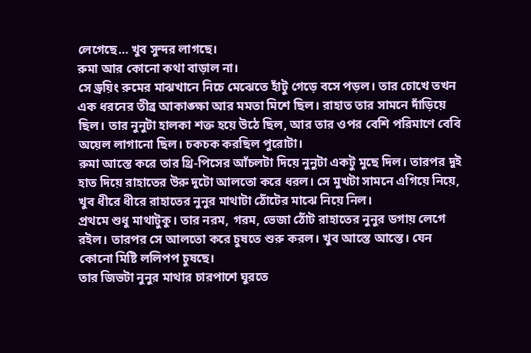লেগেছে… খুব সুন্দর লাগছে।
রুমা আর কোনো কথা বাড়াল না।
সে ড্রয়িং রুমের মাঝখানে নিচে মেঝেতে হাঁটু গেড়ে বসে পড়ল। তার চোখে তখন এক ধরনের তীব্র আকাঙ্ক্ষা আর মমতা মিশে ছিল। রাহাত তার সামনে দাঁড়িয়ে ছিল। তার নুনুটা হালকা শক্ত হয়ে উঠে ছিল, আর তার ওপর বেশি পরিমাণে বেবি অয়েল লাগানো ছিল। চকচক করছিল পুরোটা।
রুমা আস্তে করে তার থ্রি-পিসের আঁচলটা দিয়ে নুনুটা একটু মুছে দিল। তারপর দুই হাত দিয়ে রাহাতের উরু দুটো আলতো করে ধরল। সে মুখটা সামনে এগিয়ে নিয়ে, খুব ধীরে ধীরে রাহাতের নুনুর মাথাটা ঠোঁটের মাঝে নিয়ে নিল।
প্রথমে শুধু মাথাটুকু। তার নরম, গরম, ভেজা ঠোঁট রাহাতের নুনুর ডগায় লেগে রইল। তারপর সে আলতো করে চুষতে শুরু করল। খুব আস্তে আস্তে। যেন কোনো মিষ্টি ললিপপ চুষছে।
তার জিভটা নুনুর মাথার চারপাশে ঘুরতে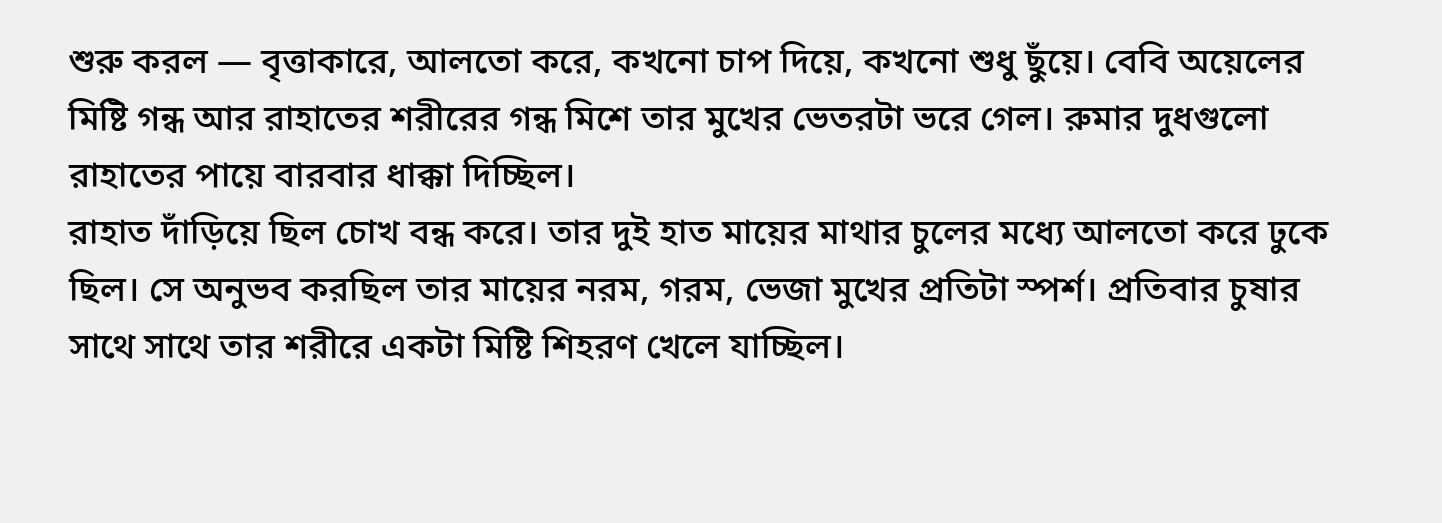শুরু করল — বৃত্তাকারে, আলতো করে, কখনো চাপ দিয়ে, কখনো শুধু ছুঁয়ে। বেবি অয়েলের মিষ্টি গন্ধ আর রাহাতের শরীরের গন্ধ মিশে তার মুখের ভেতরটা ভরে গেল। রুমার দুধগুলো রাহাতের পায়ে বারবার ধাক্কা দিচ্ছিল।
রাহাত দাঁড়িয়ে ছিল চোখ বন্ধ করে। তার দুই হাত মায়ের মাথার চুলের মধ্যে আলতো করে ঢুকে ছিল। সে অনুভব করছিল তার মায়ের নরম, গরম, ভেজা মুখের প্রতিটা স্পর্শ। প্রতিবার চুষার সাথে সাথে তার শরীরে একটা মিষ্টি শিহরণ খেলে যাচ্ছিল।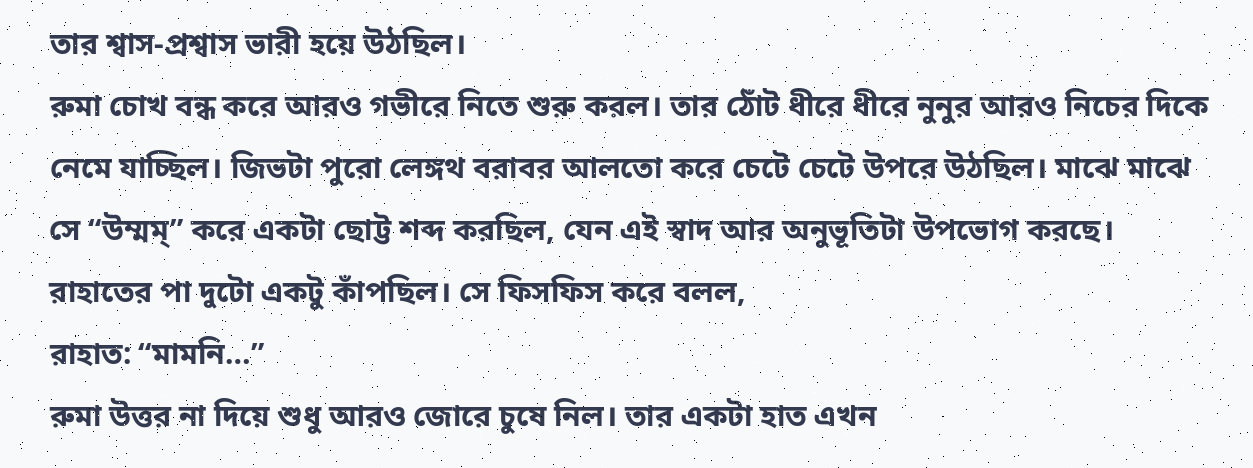তার শ্বাস-প্রশ্বাস ভারী হয়ে উঠছিল।
রুমা চোখ বন্ধ করে আরও গভীরে নিতে শুরু করল। তার ঠোঁট ধীরে ধীরে নুনুর আরও নিচের দিকে নেমে যাচ্ছিল। জিভটা পুরো লেঙ্গথ বরাবর আলতো করে চেটে চেটে উপরে উঠছিল। মাঝে মাঝে সে “উম্মম্” করে একটা ছোট্ট শব্দ করছিল, যেন এই স্বাদ আর অনুভূতিটা উপভোগ করছে।
রাহাতের পা দুটো একটু কাঁপছিল। সে ফিসফিস করে বলল,
রাহাত: “মামনি…”
রুমা উত্তর না দিয়ে শুধু আরও জোরে চুষে নিল। তার একটা হাত এখন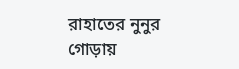রাহাতের নুনুর গোড়ায়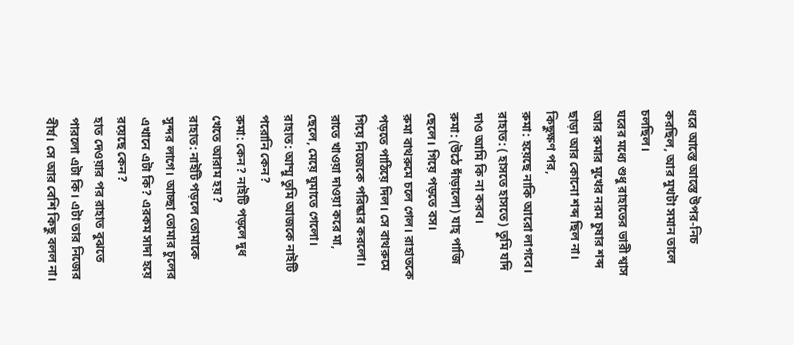ধরে আস্তে আস্তে উপর-নিচ করছিল, আর মুখটা সমান তালে চলছিল।
ঘরের মধ্যে শুধু রাহাতের ভারী শ্বাস আর রুমার মুখের নরম চুষার শব্দ ছাড়া আর কোনো শব্দ ছিল না। কিছুক্ষণ পর,
রুমা: হয়েছে নাকি আরো লাগবে।
রাহাত: ( হাসতে হাসতে) তুমি যদি দাও আমি কি না করব।
রুমা: (উঠে দাঁড়ালো) যাহ্ পাজি ছেলে। গিয়ে পড়তে বস।
রুমা বাথরুমে চলে গেল। রাহাতকে পড়তে পাঠিয়ে দিল। সে বাথরুমে গিয়ে নিজেকে পরিষ্কার করলো। রাতে খাওয়া দাওয়া করে মা, ছেলে, মেয়ে ঘুমাতে গেলো।
রাহাত: আম্মু তুমি আজকে নাইটি পরোনি কেন?
রুমা: কেন? নাইটি পড়লে দুধ খেতে আরাম হয়?
রাহাত: নাইটি পড়লে তোমাকে সুন্দর লাগে। আচ্ছা তোমার চুলের এখানে এটা কি? এরকম সাদা হয়ে রয়েছে কেন?
হাত দেওয়ার পর রাহাত বুঝতে পারলো এটা কি। এটা তার নিজের বীর্য। সে আর বেশি কিছু বলল না।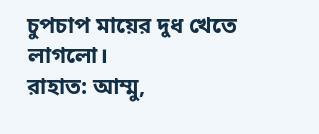চুপচাপ মায়ের দুধ খেতে লাগলো।
রাহাত: আম্মু,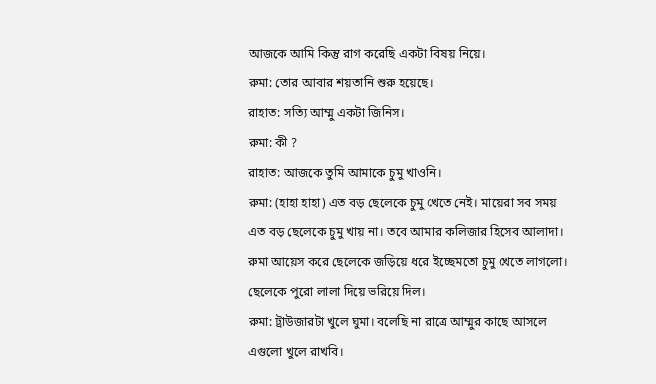আজকে আমি কিন্তু রাগ করেছি একটা বিষয় নিয়ে।
রুমা: তোর আবার শয়তানি শুরু হয়েছে।
রাহাত: সত্যি আম্মু একটা জিনিস।
রুমা: কী ?
রাহাত: আজকে তুমি আমাকে চুমু খাওনি।
রুমা: (হাহা হাহা) এত বড় ছেলেকে চুমু খেতে নেই। মায়েরা সব সময় এত বড় ছেলেকে চুমু খায় না। তবে আমার কলিজার হিসেব আলাদা।
রুমা আয়েস করে ছেলেকে জড়িয়ে ধরে ইচ্ছেমতো চুমু খেতে লাগলো। ছেলেকে পুরো লালা দিয়ে ভরিয়ে দিল।
রুমা: ট্রাউজারটা খুলে ঘুমা। বলেছি না রাত্রে আম্মুর কাছে আসলে এগুলো খুলে রাখবি।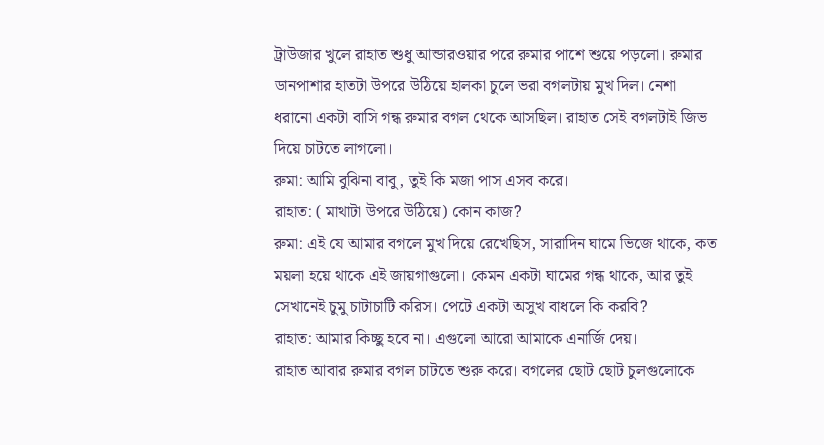ট্রাউজার খুলে রাহাত শুধু আন্ডারওয়ার পরে রুমার পাশে শুয়ে পড়লো। রুমার ডানপাশার হাতটা উপরে উঠিয়ে হালকা চুলে ভরা বগলটায় মুখ দিল। নেশা ধরানো একটা বাসি গন্ধ রুমার বগল থেকে আসছিল। রাহাত সেই বগলটাই জিভ দিয়ে চাটতে লাগলো।
রুমা: আমি বুঝিনা বাবু, তুই কি মজা পাস এসব করে।
রাহাত: ( মাথাটা উপরে উঠিয়ে) কোন কাজ?
রুমা: এই যে আমার বগলে মুখ দিয়ে রেখেছিস, সারাদিন ঘামে ভিজে থাকে, কত ময়লা হয়ে থাকে এই জায়গাগুলো। কেমন একটা ঘামের গন্ধ থাকে, আর তুই সেখানেই চুমু চাটাচাটি করিস। পেটে একটা অসুখ বাধলে কি করবি?
রাহাত: আমার কিচ্ছু হবে না। এগুলো আরো আমাকে এনার্জি দেয়।
রাহাত আবার রুমার বগল চাটতে শুরু করে। বগলের ছোট ছোট চুলগুলোকে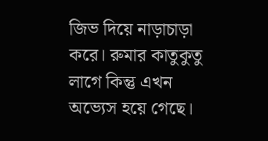জিভ দিয়ে নাড়াচাড়া করে। রুমার কাতুকুতু লাগে কিন্তু এখন অভ্যেস হয়ে গেছে।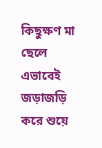কিছুক্ষণ মা ছেলে এভাবেই জড়াজড়ি করে শুয়ে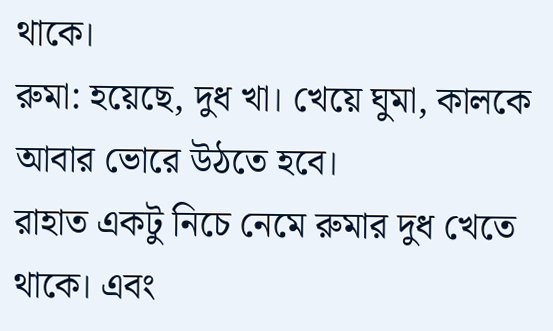থাকে।
রুমা: হয়েছে, দুধ খা। খেয়ে ঘুমা, কালকে আবার ভোরে উঠতে হবে।
রাহাত একটু নিচে নেমে রুমার দুধ খেতে থাকে। এবং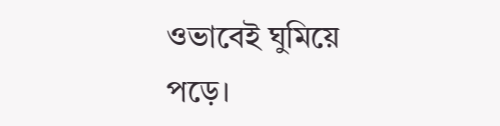ওভাবেই ঘুমিয়ে পড়ে।